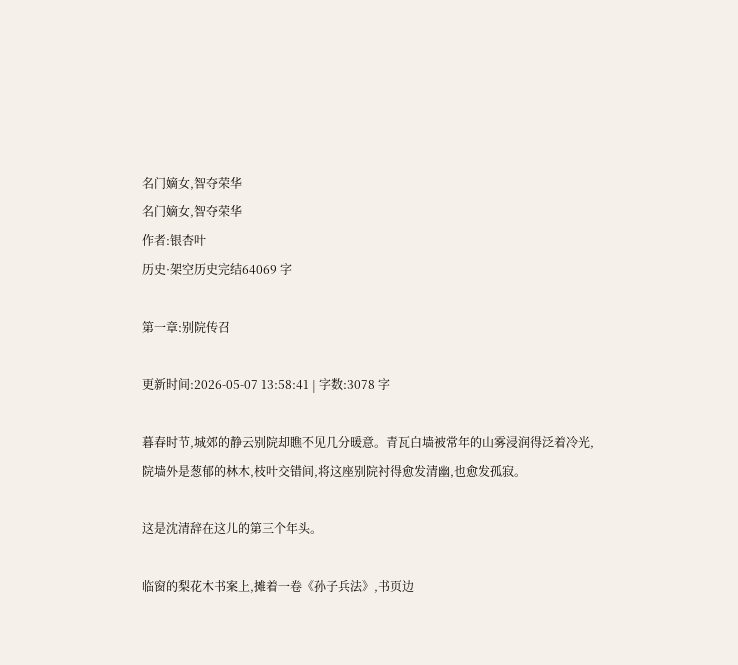名门嫡女,智夺荣华
名门嫡女,智夺荣华
作者:银杏叶
历史·架空历史完结64069 字

第一章:别院传召

更新时间:2026-05-07 13:58:41 | 字数:3078 字

暮春时节,城郊的静云别院却瞧不见几分暖意。青瓦白墙被常年的山雾浸润得泛着冷光,院墙外是葱郁的林木,枝叶交错间,将这座别院衬得愈发清幽,也愈发孤寂。

这是沈清辞在这儿的第三个年头。

临窗的梨花木书案上,摊着一卷《孙子兵法》,书页边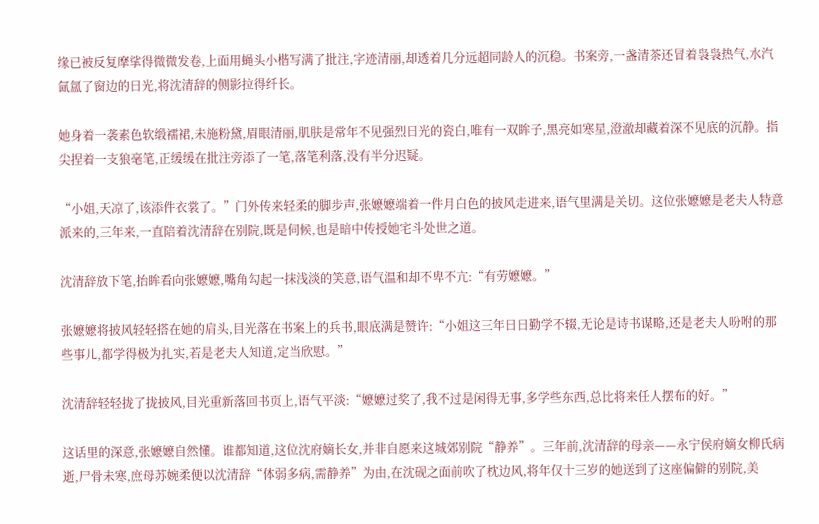缘已被反复摩挲得微微发卷,上面用蝇头小楷写满了批注,字迹清丽,却透着几分远超同龄人的沉稳。书案旁,一盏清茶还冒着袅袅热气,水汽氤氲了窗边的日光,将沈清辞的侧影拉得纤长。

她身着一袭素色软缎襦裙,未施粉黛,眉眼清丽,肌肤是常年不见强烈日光的瓷白,唯有一双眸子,黑亮如寒星,澄澈却藏着深不见底的沉静。指尖捏着一支狼毫笔,正缓缓在批注旁添了一笔,落笔利落,没有半分迟疑。

“小姐,天凉了,该添件衣裳了。”门外传来轻柔的脚步声,张嬷嬷端着一件月白色的披风走进来,语气里满是关切。这位张嬷嬷是老夫人特意派来的,三年来,一直陪着沈清辞在别院,既是伺候,也是暗中传授她宅斗处世之道。

沈清辞放下笔,抬眸看向张嬷嬷,嘴角勾起一抹浅淡的笑意,语气温和却不卑不亢:“有劳嬷嬷。”

张嬷嬷将披风轻轻搭在她的肩头,目光落在书案上的兵书,眼底满是赞许:“小姐这三年日日勤学不辍,无论是诗书谋略,还是老夫人吩咐的那些事儿,都学得极为扎实,若是老夫人知道,定当欣慰。”

沈清辞轻轻拢了拢披风,目光重新落回书页上,语气平淡:“嬷嬷过奖了,我不过是闲得无事,多学些东西,总比将来任人摆布的好。”

这话里的深意,张嬷嬷自然懂。谁都知道,这位沈府嫡长女,并非自愿来这城郊别院“静养”。三年前,沈清辞的母亲——永宁侯府嫡女柳氏病逝,尸骨未寒,庶母苏婉柔便以沈清辞“体弱多病,需静养”为由,在沈砚之面前吹了枕边风,将年仅十三岁的她送到了这座偏僻的别院,美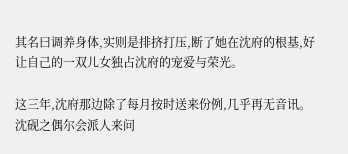其名曰调养身体,实则是排挤打压,断了她在沈府的根基,好让自己的一双儿女独占沈府的宠爱与荣光。

这三年,沈府那边除了每月按时送来份例,几乎再无音讯。沈砚之偶尔会派人来问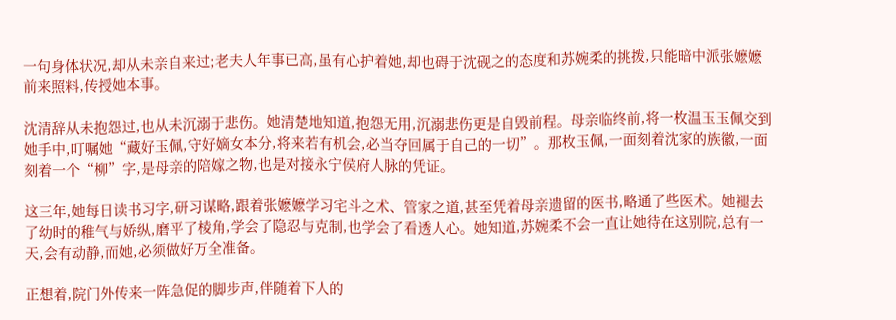一句身体状况,却从未亲自来过;老夫人年事已高,虽有心护着她,却也碍于沈砚之的态度和苏婉柔的挑拨,只能暗中派张嬷嬷前来照料,传授她本事。

沈清辞从未抱怨过,也从未沉溺于悲伤。她清楚地知道,抱怨无用,沉溺悲伤更是自毁前程。母亲临终前,将一枚温玉玉佩交到她手中,叮嘱她“藏好玉佩,守好嫡女本分,将来若有机会,必当夺回属于自己的一切”。那枚玉佩,一面刻着沈家的族徽,一面刻着一个“柳”字,是母亲的陪嫁之物,也是对接永宁侯府人脉的凭证。

这三年,她每日读书习字,研习谋略,跟着张嬷嬷学习宅斗之术、管家之道,甚至凭着母亲遗留的医书,略通了些医术。她褪去了幼时的稚气与娇纵,磨平了棱角,学会了隐忍与克制,也学会了看透人心。她知道,苏婉柔不会一直让她待在这别院,总有一天,会有动静,而她,必须做好万全准备。

正想着,院门外传来一阵急促的脚步声,伴随着下人的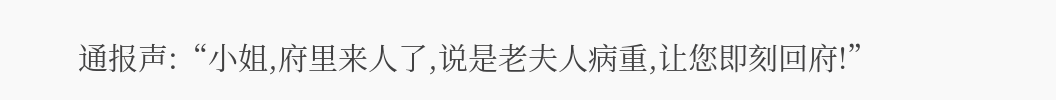通报声:“小姐,府里来人了,说是老夫人病重,让您即刻回府!”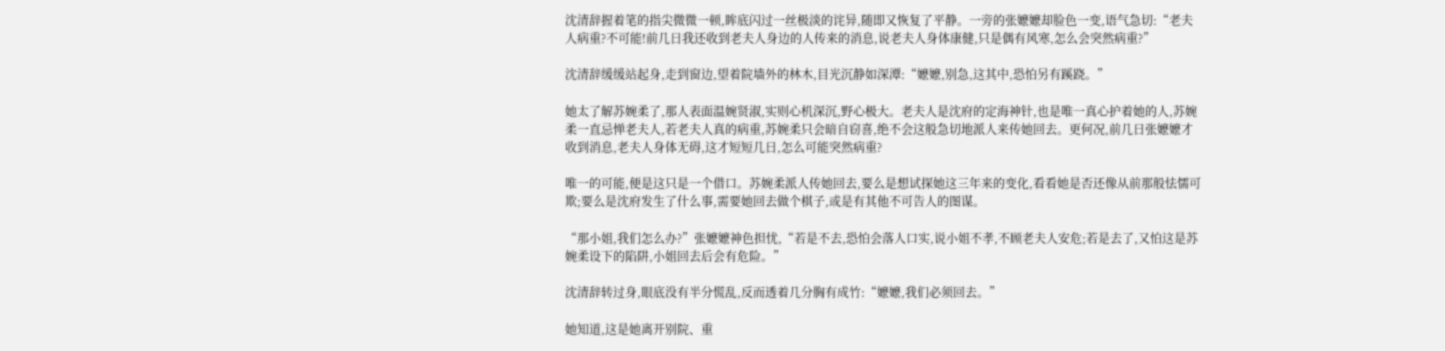沈清辞握着笔的指尖微微一顿,眸底闪过一丝极淡的诧异,随即又恢复了平静。一旁的张嬷嬷却脸色一变,语气急切:“老夫人病重?不可能!前几日我还收到老夫人身边的人传来的消息,说老夫人身体康健,只是偶有风寒,怎么会突然病重?”

沈清辞缓缓站起身,走到窗边,望着院墙外的林木,目光沉静如深潭:“嬷嬷,别急,这其中,恐怕另有蹊跷。”

她太了解苏婉柔了,那人表面温婉贤淑,实则心机深沉,野心极大。老夫人是沈府的定海神针,也是唯一真心护着她的人,苏婉柔一直忌惮老夫人,若老夫人真的病重,苏婉柔只会暗自窃喜,绝不会这般急切地派人来传她回去。更何况,前几日张嬷嬷才收到消息,老夫人身体无碍,这才短短几日,怎么可能突然病重?

唯一的可能,便是这只是一个借口。苏婉柔派人传她回去,要么是想试探她这三年来的变化,看看她是否还像从前那般怯懦可欺;要么是沈府发生了什么事,需要她回去做个棋子,或是有其他不可告人的图谋。

“那小姐,我们怎么办?”张嬷嬷神色担忧,“若是不去,恐怕会落人口实,说小姐不孝,不顾老夫人安危;若是去了,又怕这是苏婉柔设下的陷阱,小姐回去后会有危险。”

沈清辞转过身,眼底没有半分慌乱,反而透着几分胸有成竹:“嬷嬷,我们必须回去。”

她知道,这是她离开别院、重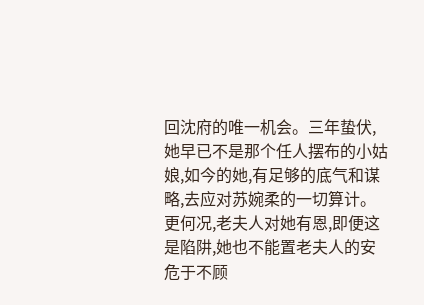回沈府的唯一机会。三年蛰伏,她早已不是那个任人摆布的小姑娘,如今的她,有足够的底气和谋略,去应对苏婉柔的一切算计。更何况,老夫人对她有恩,即便这是陷阱,她也不能置老夫人的安危于不顾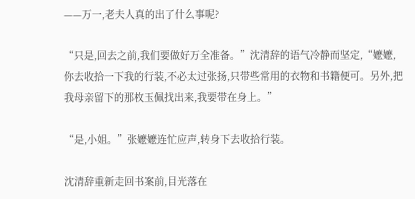——万一,老夫人真的出了什么事呢?

“只是,回去之前,我们要做好万全准备。”沈清辞的语气冷静而坚定,“嬷嬷,你去收拾一下我的行装,不必太过张扬,只带些常用的衣物和书籍便可。另外,把我母亲留下的那枚玉佩找出来,我要带在身上。”

“是,小姐。”张嬷嬷连忙应声,转身下去收拾行装。

沈清辞重新走回书案前,目光落在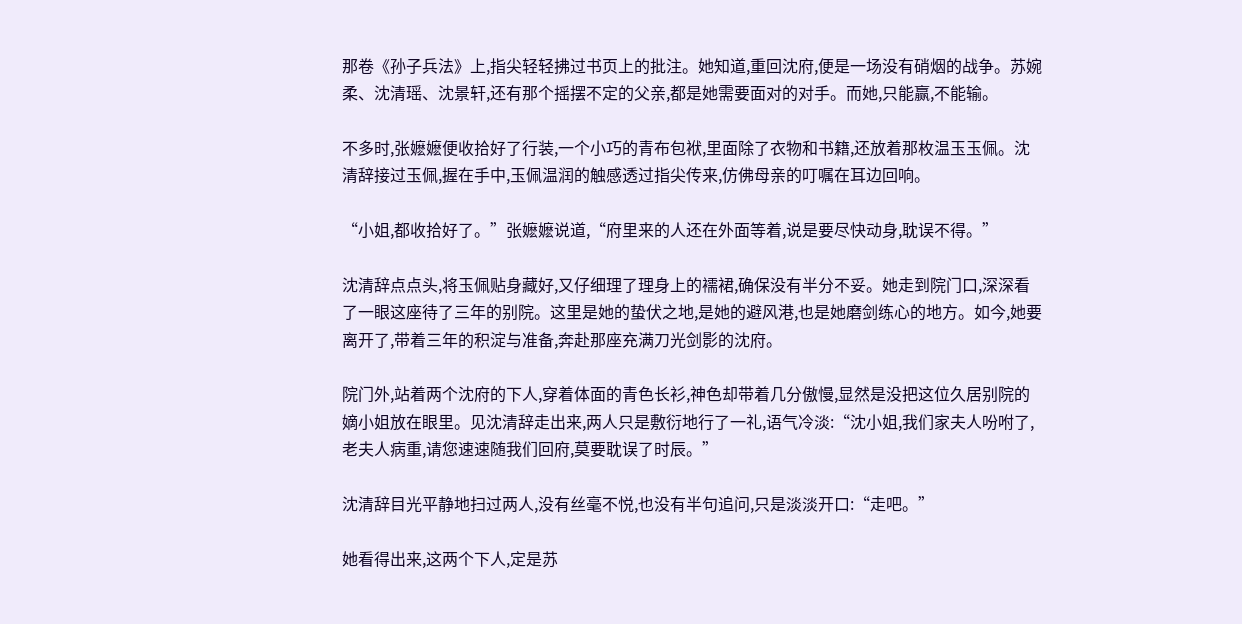那卷《孙子兵法》上,指尖轻轻拂过书页上的批注。她知道,重回沈府,便是一场没有硝烟的战争。苏婉柔、沈清瑶、沈景轩,还有那个摇摆不定的父亲,都是她需要面对的对手。而她,只能赢,不能输。

不多时,张嬷嬷便收拾好了行装,一个小巧的青布包袱,里面除了衣物和书籍,还放着那枚温玉玉佩。沈清辞接过玉佩,握在手中,玉佩温润的触感透过指尖传来,仿佛母亲的叮嘱在耳边回响。

“小姐,都收拾好了。”张嬷嬷说道,“府里来的人还在外面等着,说是要尽快动身,耽误不得。”

沈清辞点点头,将玉佩贴身藏好,又仔细理了理身上的襦裙,确保没有半分不妥。她走到院门口,深深看了一眼这座待了三年的别院。这里是她的蛰伏之地,是她的避风港,也是她磨剑练心的地方。如今,她要离开了,带着三年的积淀与准备,奔赴那座充满刀光剑影的沈府。

院门外,站着两个沈府的下人,穿着体面的青色长衫,神色却带着几分傲慢,显然是没把这位久居别院的嫡小姐放在眼里。见沈清辞走出来,两人只是敷衍地行了一礼,语气冷淡:“沈小姐,我们家夫人吩咐了,老夫人病重,请您速速随我们回府,莫要耽误了时辰。”

沈清辞目光平静地扫过两人,没有丝毫不悦,也没有半句追问,只是淡淡开口:“走吧。”

她看得出来,这两个下人,定是苏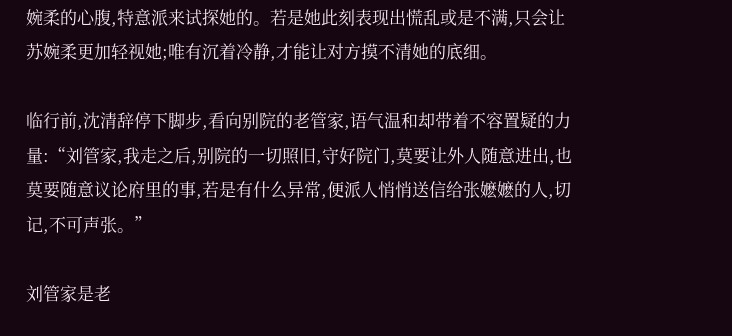婉柔的心腹,特意派来试探她的。若是她此刻表现出慌乱或是不满,只会让苏婉柔更加轻视她;唯有沉着冷静,才能让对方摸不清她的底细。

临行前,沈清辞停下脚步,看向别院的老管家,语气温和却带着不容置疑的力量:“刘管家,我走之后,别院的一切照旧,守好院门,莫要让外人随意进出,也莫要随意议论府里的事,若是有什么异常,便派人悄悄送信给张嬷嬷的人,切记,不可声张。”

刘管家是老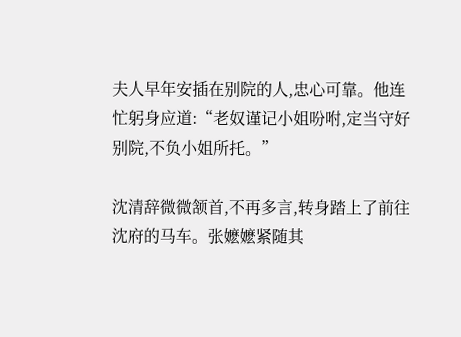夫人早年安插在别院的人,忠心可靠。他连忙躬身应道:“老奴谨记小姐吩咐,定当守好别院,不负小姐所托。”

沈清辞微微颔首,不再多言,转身踏上了前往沈府的马车。张嬷嬷紧随其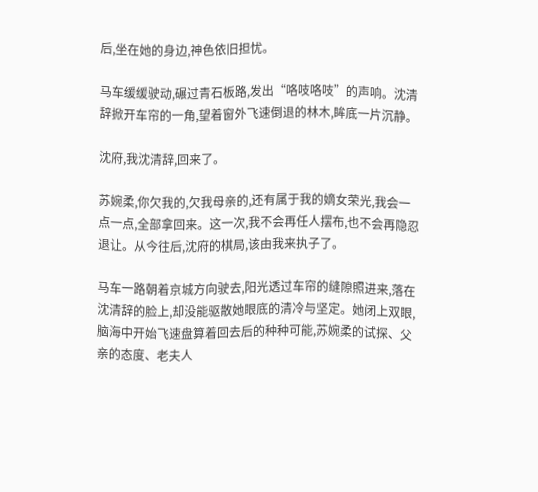后,坐在她的身边,神色依旧担忧。

马车缓缓驶动,碾过青石板路,发出“咯吱咯吱”的声响。沈清辞掀开车帘的一角,望着窗外飞速倒退的林木,眸底一片沉静。

沈府,我沈清辞,回来了。

苏婉柔,你欠我的,欠我母亲的,还有属于我的嫡女荣光,我会一点一点,全部拿回来。这一次,我不会再任人摆布,也不会再隐忍退让。从今往后,沈府的棋局,该由我来执子了。

马车一路朝着京城方向驶去,阳光透过车帘的缝隙照进来,落在沈清辞的脸上,却没能驱散她眼底的清冷与坚定。她闭上双眼,脑海中开始飞速盘算着回去后的种种可能,苏婉柔的试探、父亲的态度、老夫人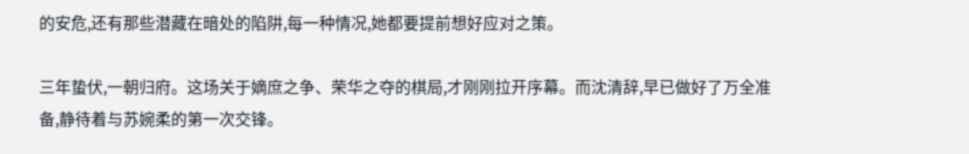的安危,还有那些潜藏在暗处的陷阱,每一种情况,她都要提前想好应对之策。

三年蛰伏,一朝归府。这场关于嫡庶之争、荣华之夺的棋局,才刚刚拉开序幕。而沈清辞,早已做好了万全准备,静待着与苏婉柔的第一次交锋。